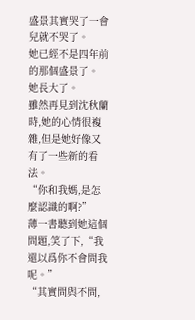盛景其實哭了一會兒就不哭了。
她已經不是四年前的那個盛景了。
她長大了。
雖然再見到沈秋蘭時,她的心情很複雜,但是她好像又有了一些新的看法。
“你和我媽,是怎麼認識的啊?”
薄一書聽到她這個問題,笑了下,“我還以爲你不會問我呢。”
“其實問與不問,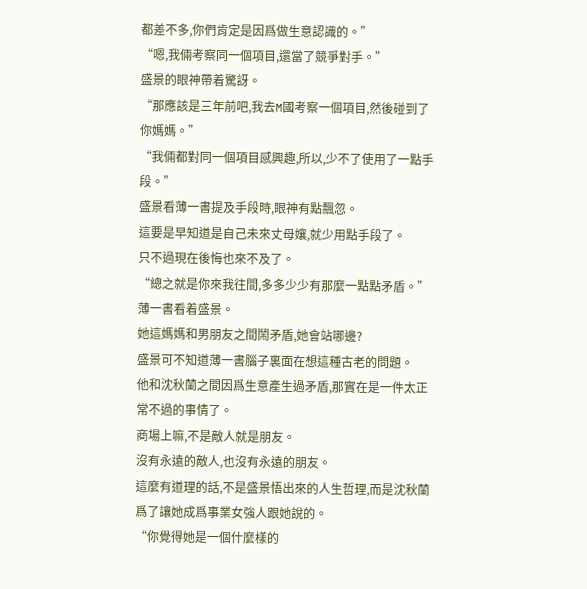都差不多,你們肯定是因爲做生意認識的。”
“嗯,我倆考察同一個項目,還當了競爭對手。”
盛景的眼神帶着驚訝。
“那應該是三年前吧,我去M國考察一個項目,然後碰到了你媽媽。”
“我倆都對同一個項目感興趣,所以,少不了使用了一點手段。”
盛景看薄一書提及手段時,眼神有點飄忽。
這要是早知道是自己未來丈母孃,就少用點手段了。
只不過現在後悔也來不及了。
“總之就是你來我往間,多多少少有那麼一點點矛盾。”
薄一書看着盛景。
她這媽媽和男朋友之間鬧矛盾,她會站哪邊?
盛景可不知道薄一書腦子裏面在想這種古老的問題。
他和沈秋蘭之間因爲生意產生過矛盾,那實在是一件太正常不過的事情了。
商場上嘛,不是敵人就是朋友。
沒有永遠的敵人,也沒有永遠的朋友。
這麼有道理的話,不是盛景悟出來的人生哲理,而是沈秋蘭爲了讓她成爲事業女強人跟她說的。
“你覺得她是一個什麼樣的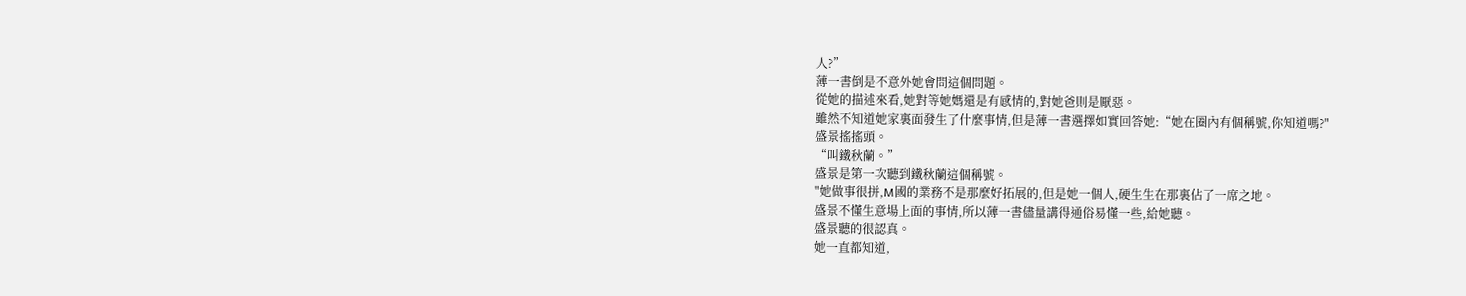人?”
薄一書倒是不意外她會問這個問題。
從她的描述來看,她對等她媽還是有感情的,對她爸則是厭惡。
雖然不知道她家裏面發生了什麼事情,但是薄一書選擇如實回答她:“她在圈內有個稱號,你知道嗎?"
盛景搖搖頭。
“叫鐵秋蘭。”
盛景是第一次聽到鐵秋蘭這個稱號。
"她做事很拼,M國的業務不是那麼好拓展的,但是她一個人,硬生生在那裏佔了一席之地。
盛景不懂生意場上面的事情,所以薄一書儘量講得通俗易懂一些,給她聽。
盛景聽的很認真。
她一直都知道,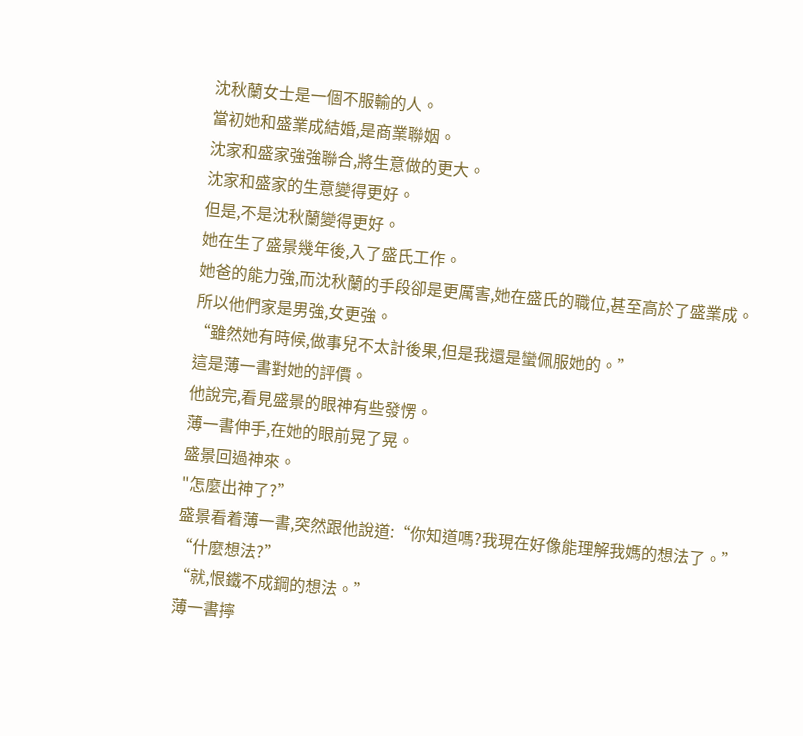沈秋蘭女士是一個不服輸的人。
當初她和盛業成結婚,是商業聯姻。
沈家和盛家強強聯合,將生意做的更大。
沈家和盛家的生意變得更好。
但是,不是沈秋蘭變得更好。
她在生了盛景幾年後,入了盛氏工作。
她爸的能力強,而沈秋蘭的手段卻是更厲害,她在盛氏的職位,甚至高於了盛業成。
所以他們家是男強,女更強。
“雖然她有時候,做事兒不太計後果,但是我還是蠻佩服她的。”
這是薄一書對她的評價。
他說完,看見盛景的眼神有些發愣。
薄一書伸手,在她的眼前晃了晃。
盛景回過神來。
"怎麼出神了?”
盛景看着薄一書,突然跟他說道:“你知道嗎?我現在好像能理解我媽的想法了。”
“什麼想法?”
“就,恨鐵不成鋼的想法。”
薄一書擰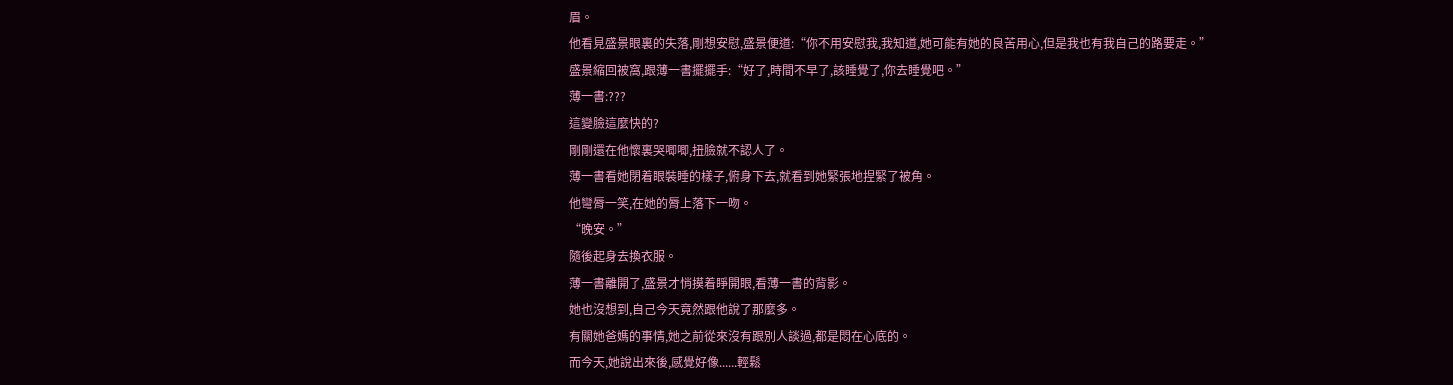眉。
他看見盛景眼裏的失落,剛想安慰,盛景便道:“你不用安慰我,我知道,她可能有她的良苦用心,但是我也有我自己的路要走。”
盛景縮回被窩,跟薄一書擺擺手:“好了,時間不早了,該睡覺了,你去睡覺吧。”
薄一書:???
這變臉這麼快的?
剛剛還在他懷裏哭唧唧,扭臉就不認人了。
薄一書看她閉着眼裝睡的樣子,俯身下去,就看到她緊張地捏緊了被角。
他彎脣一笑,在她的脣上落下一吻。
“晚安。”
隨後起身去換衣服。
薄一書離開了,盛景才悄摸着睜開眼,看薄一書的背影。
她也沒想到,自己今天竟然跟他說了那麼多。
有關她爸媽的事情,她之前從來沒有跟別人談過,都是悶在心底的。
而今天,她說出來後,感覺好像......輕鬆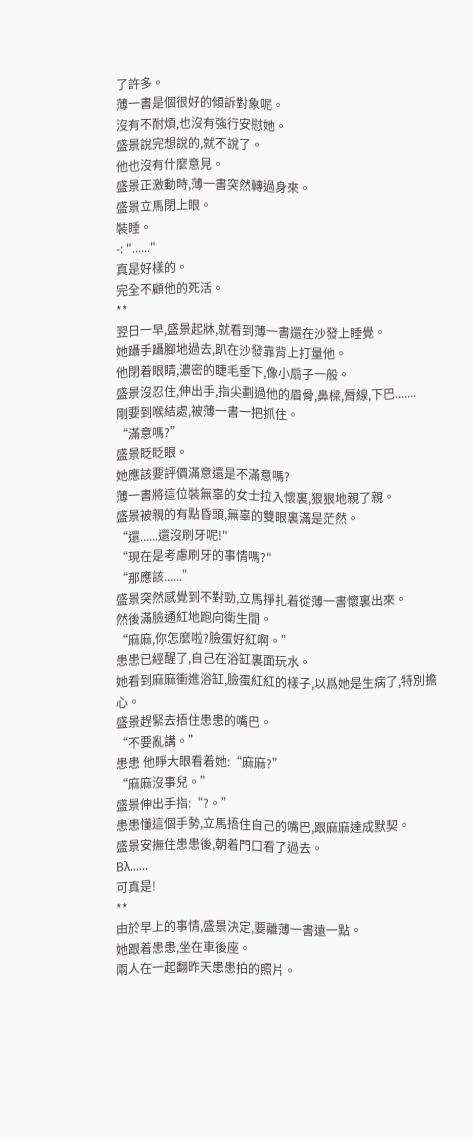了許多。
薄一書是個很好的傾訴對象呢。
沒有不耐煩,也沒有強行安慰她。
盛景說完想說的,就不說了。
他也沒有什麼意見。
盛景正激動時,薄一書突然轉過身來。
盛景立馬閉上眼。
裝睡。
-: "......"
真是好樣的。
完全不顧他的死活。
**
翌日一早,盛景起牀,就看到薄一書還在沙發上睡覺。
她躡手躡腳地過去,趴在沙發靠背上打量他。
他閉着眼睛,濃密的睫毛垂下,像小扇子一般。
盛景沒忍住,伸出手,指尖劃過他的眉骨,鼻樑,脣線,下巴.......
剛要到喉結處,被薄一書一把抓住。
“滿意嗎?”
盛景眨眨眼。
她應該要評價滿意還是不滿意嗎?
薄一書將這位裝無辜的女士拉入懷裏,狠狠地親了親。
盛景被親的有點昏頭,無辜的雙眼裏滿是茫然。
“還......還沒刷牙呢!"
“現在是考慮刷牙的事情嗎?"
“那應該......”
盛景突然感覺到不對勁,立馬掙扎着從薄一書懷裏出來。
然後滿臉通紅地跑向衛生間。
“麻麻,你怎麼啦?臉蛋好紅啊。”
患患已經醒了,自己在浴缸裏面玩水。
她看到麻麻衝進浴缸,臉蛋紅紅的樣子,以爲她是生病了,特別擔心。
盛景趕緊去捂住患患的嘴巴。
“不要亂講。”
患患 他睜大眼看着她:“麻麻?”
“麻麻沒事兒。”
盛景伸出手指:“?。”
患患懂這個手勢,立馬捂住自己的嘴巴,跟麻麻達成默契。
盛景安撫住患患後,朝着門口看了過去。
Bλ......
可真是!
**
由於早上的事情,盛景決定,要離薄一書遠一點。
她跟着患患,坐在車後座。
兩人在一起翻昨天患患拍的照片。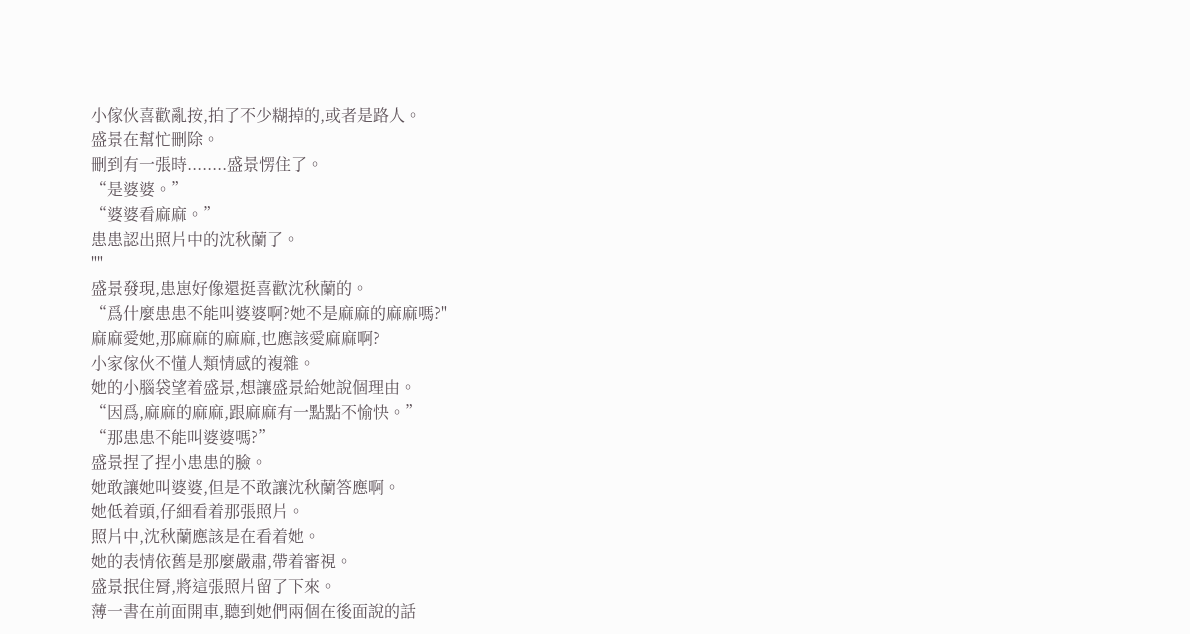小傢伙喜歡亂按,拍了不少糊掉的,或者是路人。
盛景在幫忙刪除。
刪到有一張時........盛景愣住了。
“是婆婆。”
“婆婆看麻麻。”
患患認出照片中的沈秋蘭了。
""
盛景發現,患崽好像還挺喜歡沈秋蘭的。
“爲什麼患患不能叫婆婆啊?她不是麻麻的麻麻嗎?"
麻麻愛她,那麻麻的麻麻,也應該愛麻麻啊?
小家傢伙不懂人類情感的複雜。
她的小腦袋望着盛景,想讓盛景給她說個理由。
“因爲,麻麻的麻麻,跟麻麻有一點點不愉快。”
“那患患不能叫婆婆嗎?”
盛景捏了捏小患患的臉。
她敢讓她叫婆婆,但是不敢讓沈秋蘭答應啊。
她低着頭,仔細看着那張照片。
照片中,沈秋蘭應該是在看着她。
她的表情依舊是那麼嚴肅,帶着審視。
盛景抿住脣,將這張照片留了下來。
薄一書在前面開車,聽到她們兩個在後面說的話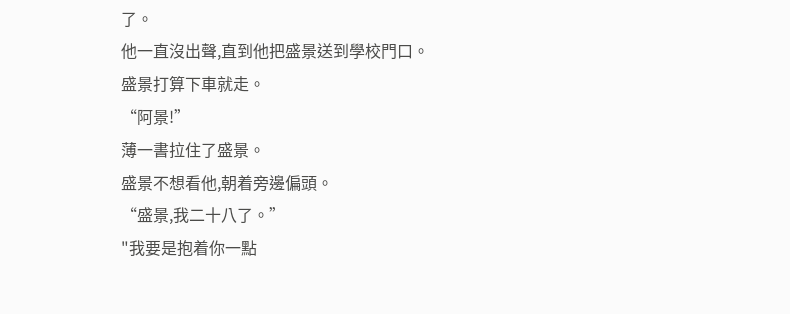了。
他一直沒出聲,直到他把盛景送到學校門口。
盛景打算下車就走。
“阿景!”
薄一書拉住了盛景。
盛景不想看他,朝着旁邊偏頭。
“盛景,我二十八了。”
"我要是抱着你一點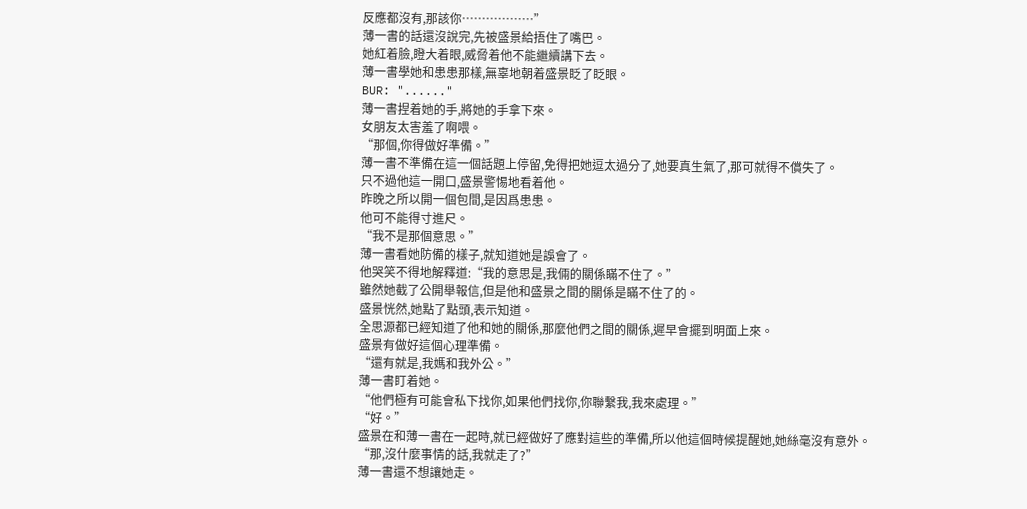反應都沒有,那該你………………”
薄一書的話還沒說完,先被盛景給捂住了嘴巴。
她紅着臉,瞪大着眼,威脅着他不能繼續講下去。
薄一書學她和患患那樣,無辜地朝着盛景眨了眨眼。
BUR: "......"
薄一書捏着她的手,將她的手拿下來。
女朋友太害羞了啊喂。
“那個,你得做好準備。”
薄一書不準備在這一個話題上停留,免得把她逗太過分了,她要真生氣了,那可就得不償失了。
只不過他這一開口,盛景警惕地看着他。
昨晚之所以開一個包間,是因爲患患。
他可不能得寸進尺。
“我不是那個意思。”
薄一書看她防備的樣子,就知道她是誤會了。
他哭笑不得地解釋道:“我的意思是,我倆的關係瞞不住了。”
雖然她截了公開舉報信,但是他和盛景之間的關係是瞞不住了的。
盛景恍然,她點了點頭,表示知道。
全思源都已經知道了他和她的關係,那麼他們之間的關係,遲早會擺到明面上來。
盛景有做好這個心理準備。
“還有就是,我媽和我外公。”
薄一書盯着她。
“他們極有可能會私下找你,如果他們找你,你聯繫我,我來處理。”
“好。”
盛景在和薄一書在一起時,就已經做好了應對這些的準備,所以他這個時候提醒她,她絲毫沒有意外。
“那,沒什麼事情的話,我就走了?”
薄一書還不想讓她走。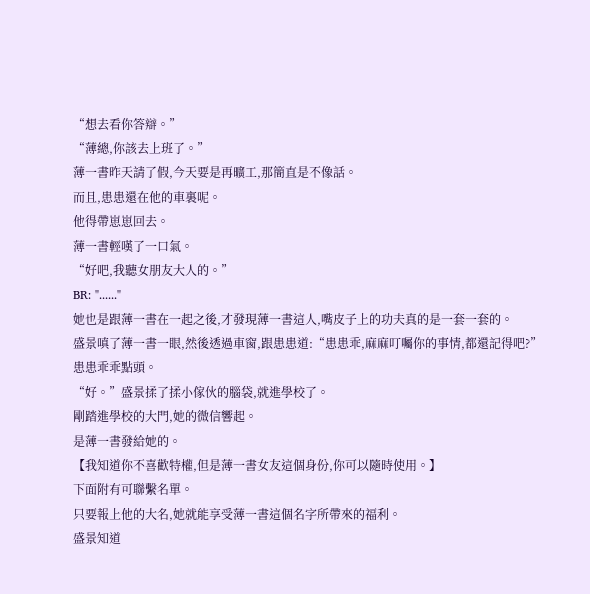“想去看你答辯。”
“薄總,你該去上班了。”
薄一書昨天請了假,今天要是再曠工,那簡直是不像話。
而且,患患還在他的車裏呢。
他得帶崽崽回去。
薄一書輕嘆了一口氣。
“好吧,我聽女朋友大人的。”
BR: "......"
她也是跟薄一書在一起之後,才發現薄一書這人,嘴皮子上的功夫真的是一套一套的。
盛景嗔了薄一書一眼,然後透過車窗,跟患患道:“患患乖,麻麻叮囑你的事情,都還記得吧?”
患患乖乖點頭。
“好。”盛景揉了揉小傢伙的腦袋,就進學校了。
剛踏進學校的大門,她的微信響起。
是薄一書發給她的。
【我知道你不喜歡特權,但是薄一書女友這個身份,你可以隨時使用。】
下面附有可聯繫名單。
只要報上他的大名,她就能享受薄一書這個名字所帶來的福利。
盛景知道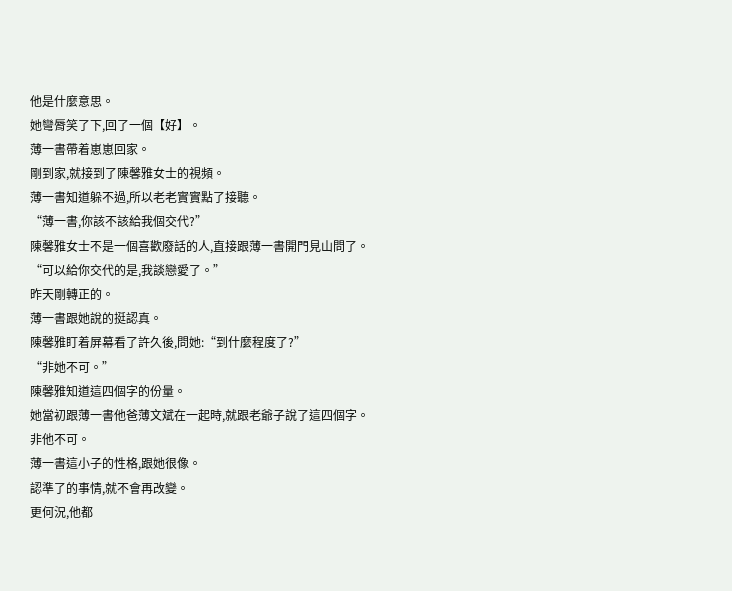他是什麼意思。
她彎脣笑了下,回了一個【好】。
薄一書帶着崽崽回家。
剛到家,就接到了陳馨雅女士的視頻。
薄一書知道躲不過,所以老老實實點了接聽。
“薄一書,你該不該給我個交代?”
陳馨雅女士不是一個喜歡廢話的人,直接跟薄一書開門見山問了。
“可以給你交代的是,我談戀愛了。”
昨天剛轉正的。
薄一書跟她說的挺認真。
陳馨雅盯着屏幕看了許久後,問她:“到什麼程度了?”
“非她不可。”
陳馨雅知道這四個字的份量。
她當初跟薄一書他爸薄文斌在一起時,就跟老爺子說了這四個字。
非他不可。
薄一書這小子的性格,跟她很像。
認準了的事情,就不會再改變。
更何況,他都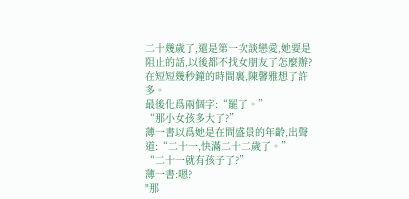二十幾歲了,還是第一次談戀愛,她要是阻止的話,以後都不找女朋友了怎麼辦?
在短短幾秒鐘的時間裏,陳馨雅想了許多。
最後化爲兩個字:“罷了。”
“那小女孩多大了?”
薄一書以爲她是在問盛景的年齡,出聲道:“二十一,快滿二十二歲了。”
“二十一就有孩子了?”
薄一書:嗯?
"那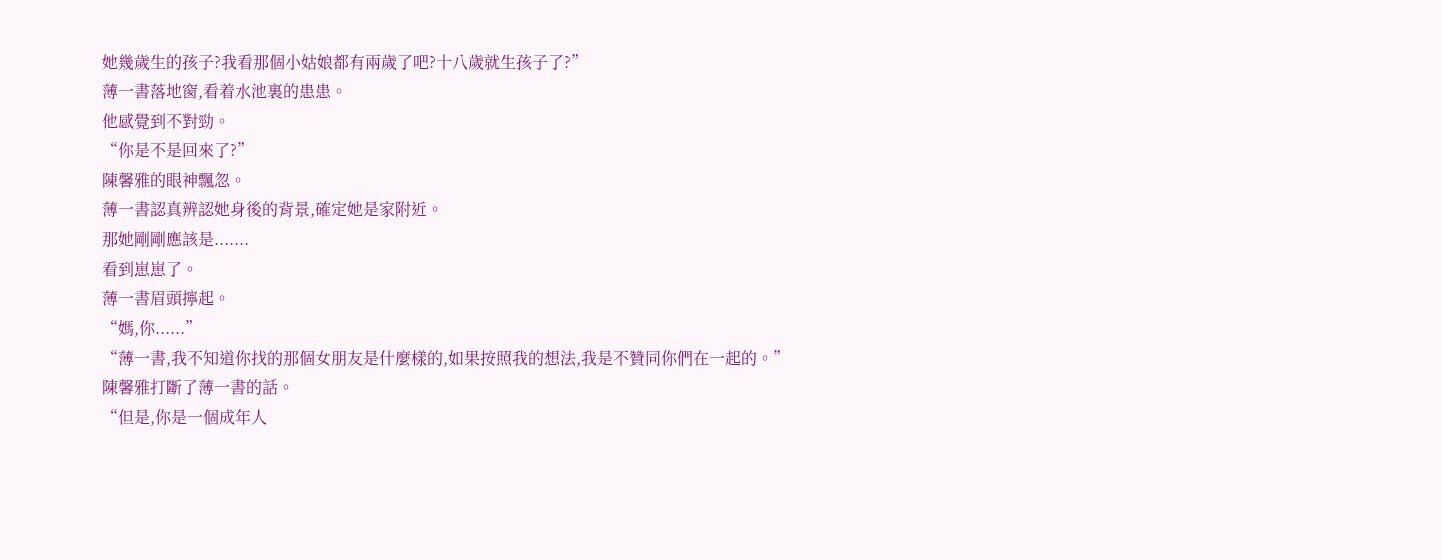她幾歲生的孩子?我看那個小姑娘都有兩歲了吧?十八歲就生孩子了?”
薄一書落地窗,看着水池裏的患患。
他感覺到不對勁。
“你是不是回來了?”
陳馨雅的眼神飄忽。
薄一書認真辨認她身後的背景,確定她是家附近。
那她剛剛應該是.......
看到崽崽了。
薄一書眉頭擰起。
“媽,你......”
“薄一書,我不知道你找的那個女朋友是什麼樣的,如果按照我的想法,我是不贊同你們在一起的。”
陳馨雅打斷了薄一書的話。
“但是,你是一個成年人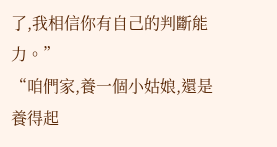了,我相信你有自己的判斷能力。”
“咱們家,養一個小姑娘,還是養得起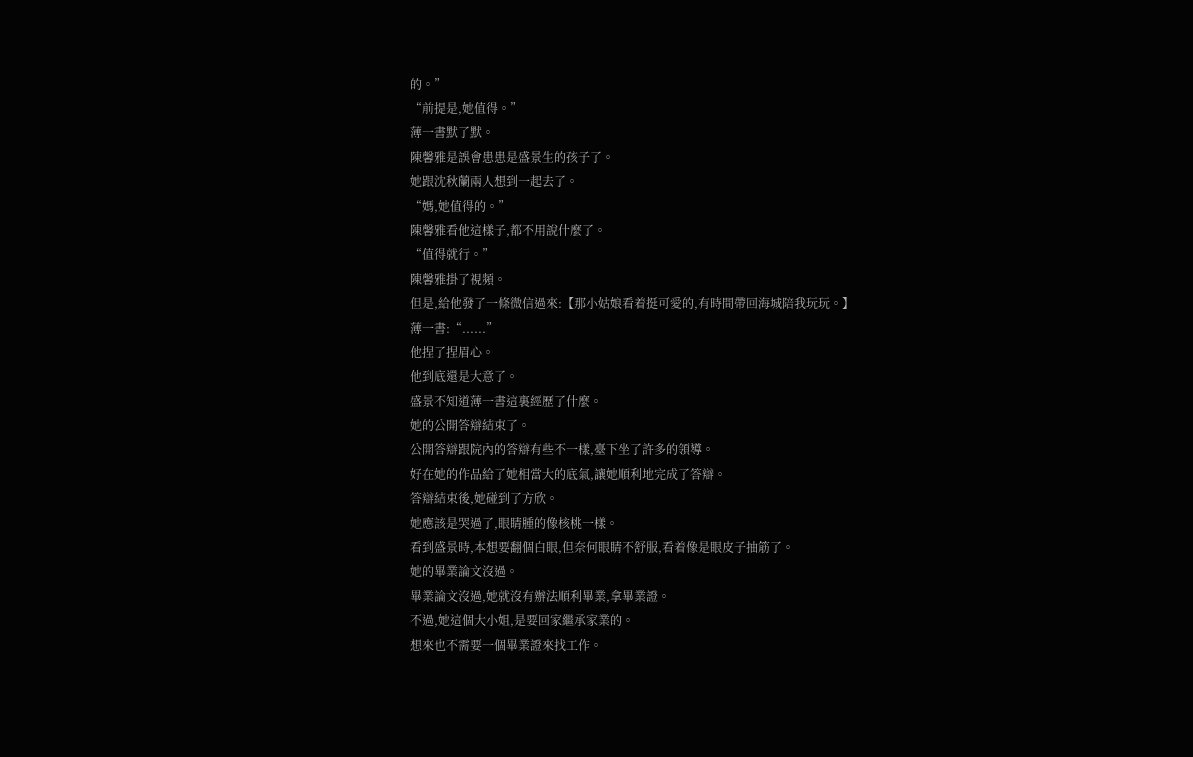的。”
“前提是,她值得。”
薄一書默了默。
陳馨雅是誤會患患是盛景生的孩子了。
她跟沈秋蘭兩人想到一起去了。
“媽,她值得的。”
陳馨雅看他這樣子,都不用說什麼了。
“值得就行。”
陳馨雅掛了視頻。
但是,給他發了一條微信過來:【那小姑娘看着挺可愛的,有時間帶回海城陪我玩玩。】
薄一書:“......”
他捏了捏眉心。
他到底還是大意了。
盛景不知道薄一書這裏經歷了什麼。
她的公開答辯結束了。
公開答辯跟院內的答辯有些不一樣,臺下坐了許多的領導。
好在她的作品給了她相當大的底氣,讓她順利地完成了答辯。
答辯結束後,她碰到了方欣。
她應該是哭過了,眼睛腫的像核桃一樣。
看到盛景時,本想要翻個白眼,但奈何眼睛不舒服,看着像是眼皮子抽筋了。
她的畢業論文沒過。
畢業論文沒過,她就沒有辦法順利畢業,拿畢業證。
不過,她這個大小姐,是要回家繼承家業的。
想來也不需要一個畢業證來找工作。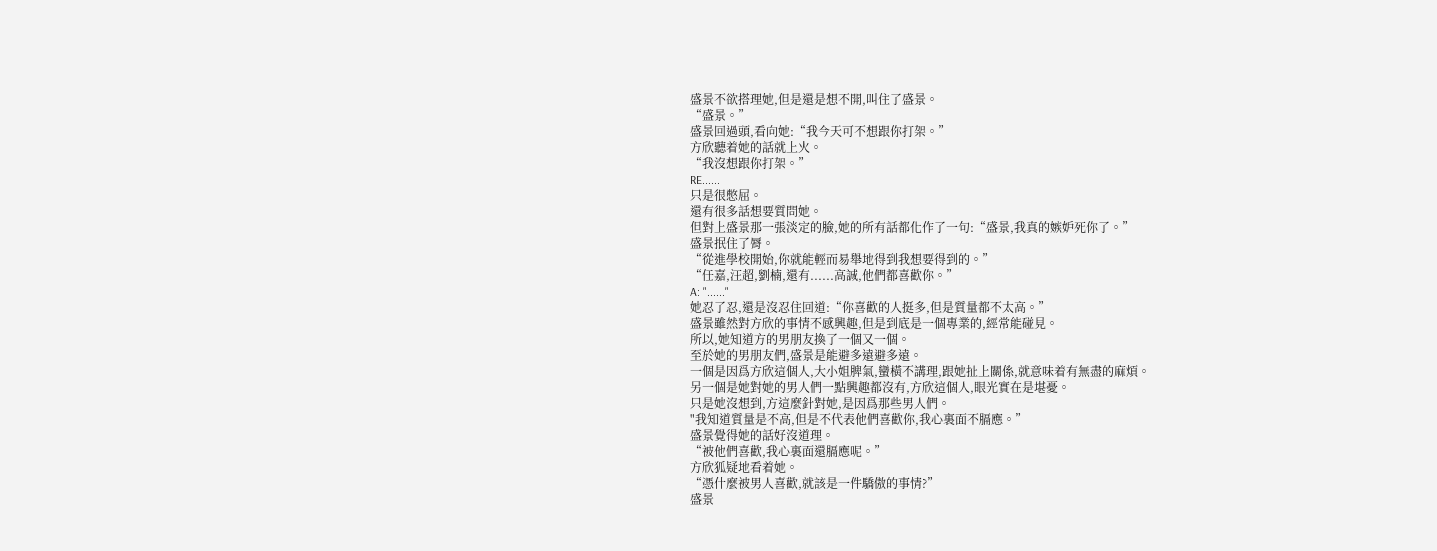盛景不欲搭理她,但是還是想不開,叫住了盛景。
“盛景。”
盛景回過頭,看向她:“我今天可不想跟你打架。”
方欣聽着她的話就上火。
“我沒想跟你打架。”
RE......
只是很憋屈。
還有很多話想要質問她。
但對上盛景那一張淡定的臉,她的所有話都化作了一句:“盛景,我真的嫉妒死你了。”
盛景抿住了脣。
“從進學校開始,你就能輕而易舉地得到我想要得到的。”
“任嘉,汪超,劉楠,還有......高誠,他們都喜歡你。”
A: "......"
她忍了忍,還是沒忍住回道:“你喜歡的人挺多,但是質量都不太高。”
盛景雖然對方欣的事情不感興趣,但是到底是一個專業的,經常能碰見。
所以,她知道方的男朋友換了一個又一個。
至於她的男朋友們,盛景是能避多遠避多遠。
一個是因爲方欣這個人,大小姐脾氣,蠻橫不講理,跟她扯上關係,就意味着有無盡的麻煩。
另一個是她對她的男人們一點興趣都沒有,方欣這個人,眼光實在是堪憂。
只是她沒想到,方這麼針對她,是因爲那些男人們。
"我知道質量是不高,但是不代表他們喜歡你,我心裏面不膈應。”
盛景覺得她的話好沒道理。
“被他們喜歡,我心裏面還膈應呢。”
方欣狐疑地看着她。
“憑什麼被男人喜歡,就該是一件驕傲的事情?”
盛景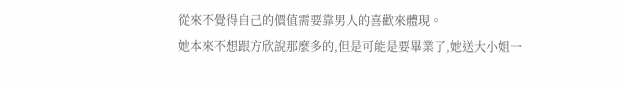從來不覺得自己的價值需要靠男人的喜歡來體現。
她本來不想跟方欣說那麼多的,但是可能是要畢業了,她送大小姐一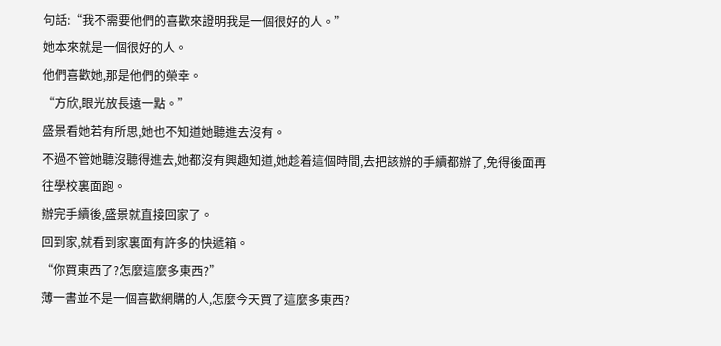句話:“我不需要他們的喜歡來證明我是一個很好的人。”
她本來就是一個很好的人。
他們喜歡她,那是他們的榮幸。
“方欣,眼光放長遠一點。”
盛景看她若有所思,她也不知道她聽進去沒有。
不過不管她聽沒聽得進去,她都沒有興趣知道,她趁着這個時間,去把該辦的手續都辦了,免得後面再往學校裏面跑。
辦完手續後,盛景就直接回家了。
回到家,就看到家裏面有許多的快遞箱。
“你買東西了?怎麼這麼多東西?”
薄一書並不是一個喜歡網購的人,怎麼今天買了這麼多東西?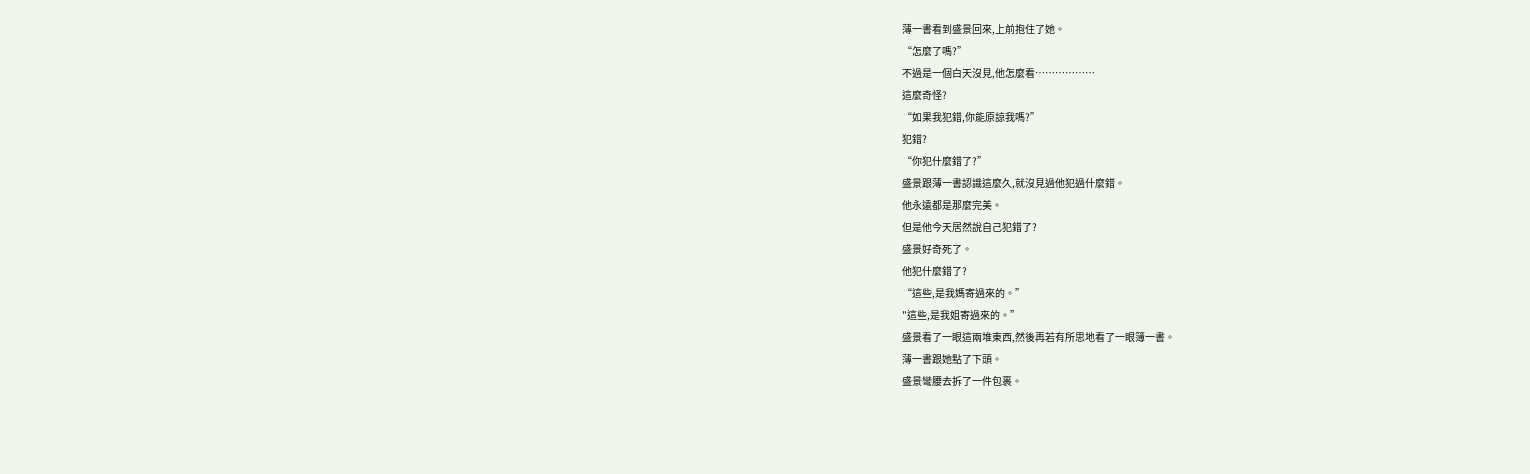薄一書看到盛景回來,上前抱住了她。
“怎麼了嗎?”
不過是一個白天沒見,他怎麼看………………
這麼奇怪?
“如果我犯錯,你能原諒我嗎?”
犯錯?
“你犯什麼錯了?”
盛景跟薄一書認識這麼久,就沒見過他犯過什麼錯。
他永遠都是那麼完美。
但是他今天居然說自己犯錯了?
盛景好奇死了。
他犯什麼錯了?
“這些,是我媽寄過來的。”
"這些,是我姐寄過來的。”
盛景看了一眼這兩堆東西,然後再若有所思地看了一眼簿一書。
薄一書跟她點了下頭。
盛景彎腰去拆了一件包裹。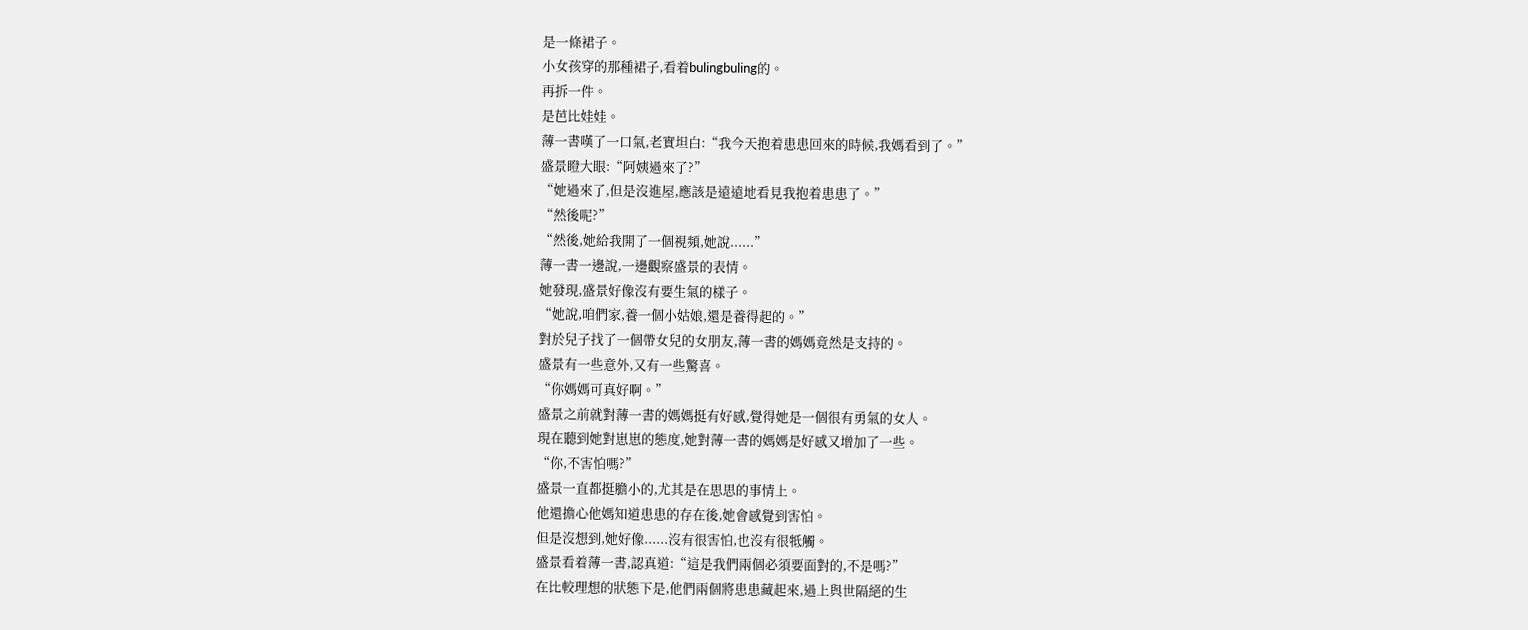是一條裙子。
小女孩穿的那種裙子,看着bulingbuling的。
再拆一件。
是芭比娃娃。
薄一書嘆了一口氣,老實坦白:“我今天抱着患患回來的時候,我媽看到了。”
盛景瞪大眼:“阿姨過來了?”
“她過來了,但是沒進屋,應該是遠遠地看見我抱着患患了。”
“然後呢?”
“然後,她給我開了一個視頻,她說......”
薄一書一邊說,一邊觀察盛景的表情。
她發現,盛景好像沒有要生氣的樣子。
“她說,咱們家,養一個小姑娘,還是養得起的。”
對於兒子找了一個帶女兒的女朋友,薄一書的媽媽竟然是支持的。
盛景有一些意外,又有一些驚喜。
“你媽媽可真好啊。”
盛景之前就對薄一書的媽媽挺有好感,覺得她是一個很有勇氣的女人。
現在聽到她對崽崽的態度,她對薄一書的媽媽是好感又增加了一些。
“你,不害怕嗎?”
盛景一直都挺膽小的,尤其是在思思的事情上。
他還擔心他媽知道患患的存在後,她會感覺到害怕。
但是沒想到,她好像......沒有很害怕,也沒有很牴觸。
盛景看着薄一書,認真道:“這是我們兩個必須要面對的,不是嗎?”
在比較理想的狀態下是,他們兩個將患患藏起來,過上與世隔絕的生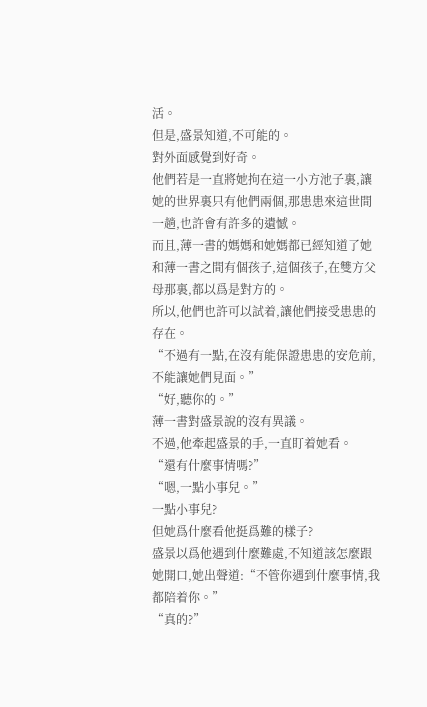活。
但是,盛景知道,不可能的。
對外面感覺到好奇。
他們若是一直將她拘在這一小方池子裏,讓她的世界裏只有他們兩個,那患患來這世間一趟,也許會有許多的遺憾。
而且,薄一書的媽媽和她媽都已經知道了她和薄一書之間有個孩子,這個孩子,在雙方父母那裏,都以爲是對方的。
所以,他們也許可以試着,讓他們接受患患的存在。
“不過有一點,在沒有能保證患患的安危前,不能讓她們見面。”
“好,聽你的。”
薄一書對盛景說的沒有異議。
不過,他牽起盛景的手,一直盯着她看。
“還有什麼事情嗎?”
“嗯,一點小事兒。”
一點小事兒?
但她爲什麼看他挺爲難的樣子?
盛景以爲他遇到什麼難處,不知道該怎麼跟她開口,她出聲道:“不管你遇到什麼事情,我都陪着你。”
“真的?”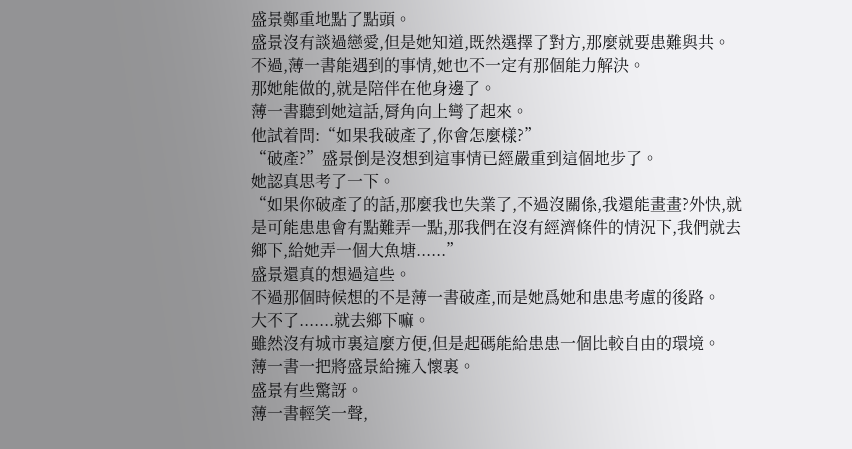盛景鄭重地點了點頭。
盛景沒有談過戀愛,但是她知道,既然選擇了對方,那麼就要患難與共。
不過,薄一書能遇到的事情,她也不一定有那個能力解決。
那她能做的,就是陪伴在他身邊了。
薄一書聽到她這話,脣角向上彎了起來。
他試着問:“如果我破產了,你會怎麼樣?”
“破產?”盛景倒是沒想到這事情已經嚴重到這個地步了。
她認真思考了一下。
“如果你破產了的話,那麼我也失業了,不過沒關係,我還能畫畫?外快,就是可能患患會有點難弄一點,那我們在沒有經濟條件的情況下,我們就去鄉下,給她弄一個大魚塘......”
盛景還真的想過這些。
不過那個時候想的不是薄一書破產,而是她爲她和患患考慮的後路。
大不了.......就去鄉下嘛。
雖然沒有城市裏這麼方便,但是起碼能給患患一個比較自由的環境。
薄一書一把將盛景給擁入懷裏。
盛景有些驚訝。
薄一書輕笑一聲,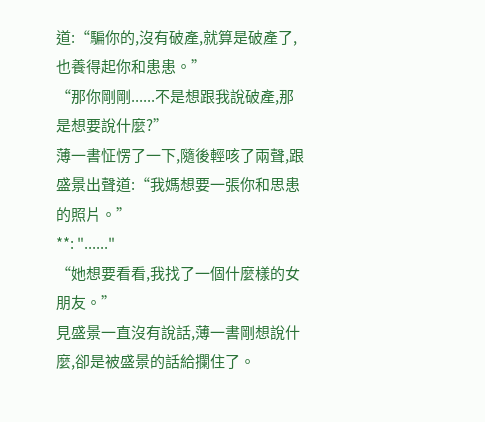道:“騙你的,沒有破產,就算是破產了,也養得起你和患患。”
“那你剛剛......不是想跟我說破產,那是想要說什麼?”
薄一書怔愣了一下,隨後輕咳了兩聲,跟盛景出聲道:“我媽想要一張你和思患的照片。”
**: "......"
“她想要看看,我找了一個什麼樣的女朋友。”
見盛景一直沒有說話,薄一書剛想說什麼,卻是被盛景的話給攔住了。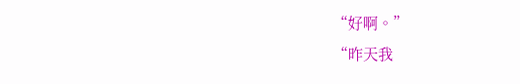“好啊。”
“昨天我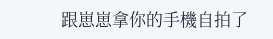跟崽崽拿你的手機自拍了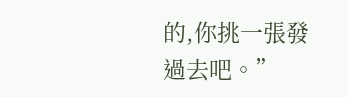的,你挑一張發過去吧。”